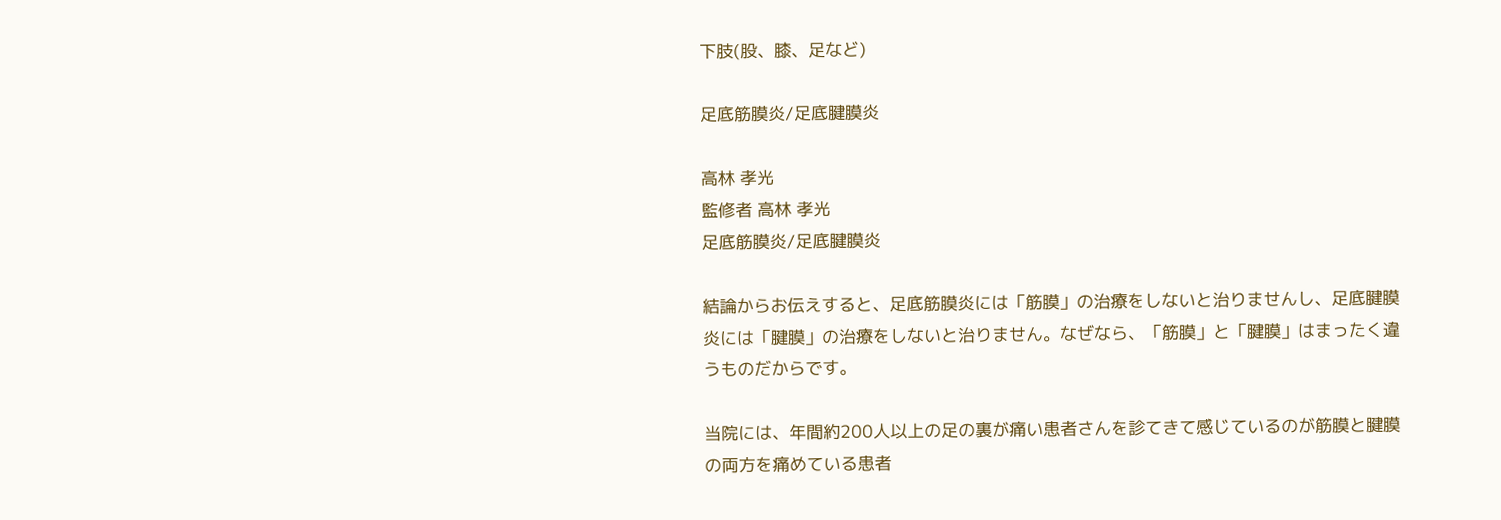下肢(股、膝、足など)

足底筋膜炎/足底腱膜炎

高林 孝光
監修者 高林 孝光
足底筋膜炎/足底腱膜炎

結論からお伝えすると、足底筋膜炎には「筋膜」の治療をしないと治りませんし、足底腱膜炎には「腱膜」の治療をしないと治りません。なぜなら、「筋膜」と「腱膜」はまったく違うものだからです。

当院には、年間約200人以上の足の裏が痛い患者さんを診てきて感じているのが筋膜と腱膜の両方を痛めている患者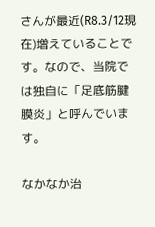さんが最近(R8.3/12現在)増えていることです。なので、当院では独自に「足底筋腱膜炎」と呼んでいます。

なかなか治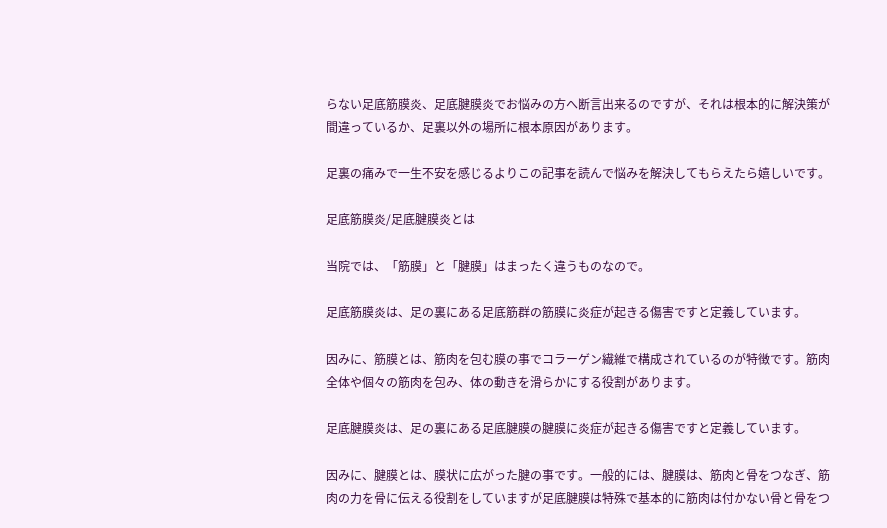らない足底筋膜炎、足底腱膜炎でお悩みの方へ断言出来るのですが、それは根本的に解決策が間違っているか、足裏以外の場所に根本原因があります。

足裏の痛みで一生不安を感じるよりこの記事を読んで悩みを解決してもらえたら嬉しいです。

足底筋膜炎/足底腱膜炎とは

当院では、「筋膜」と「腱膜」はまったく違うものなので。

足底筋膜炎は、足の裏にある足底筋群の筋膜に炎症が起きる傷害ですと定義しています。

因みに、筋膜とは、筋肉を包む膜の事でコラーゲン繊維で構成されているのが特徴です。筋肉全体や個々の筋肉を包み、体の動きを滑らかにする役割があります。

足底腱膜炎は、足の裏にある足底腱膜の腱膜に炎症が起きる傷害ですと定義しています。

因みに、腱膜とは、膜状に広がった腱の事です。一般的には、腱膜は、筋肉と骨をつなぎ、筋肉の力を骨に伝える役割をしていますが足底腱膜は特殊で基本的に筋肉は付かない骨と骨をつ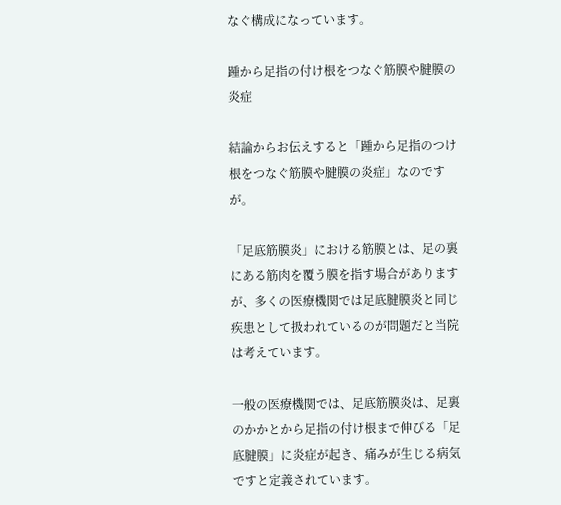なぐ構成になっています。

踵から足指の付け根をつなぐ筋膜や腱膜の炎症

結論からお伝えすると「踵から足指のつけ根をつなぐ筋膜や腱膜の炎症」なのですが。

「足底筋膜炎」における筋膜とは、足の裏にある筋肉を覆う膜を指す場合がありますが、多くの医療機関では足底腱膜炎と同じ疾患として扱われているのが問題だと当院は考えています。

一般の医療機関では、足底筋膜炎は、足裏のかかとから足指の付け根まで伸びる「足底腱膜」に炎症が起き、痛みが生じる病気ですと定義されています。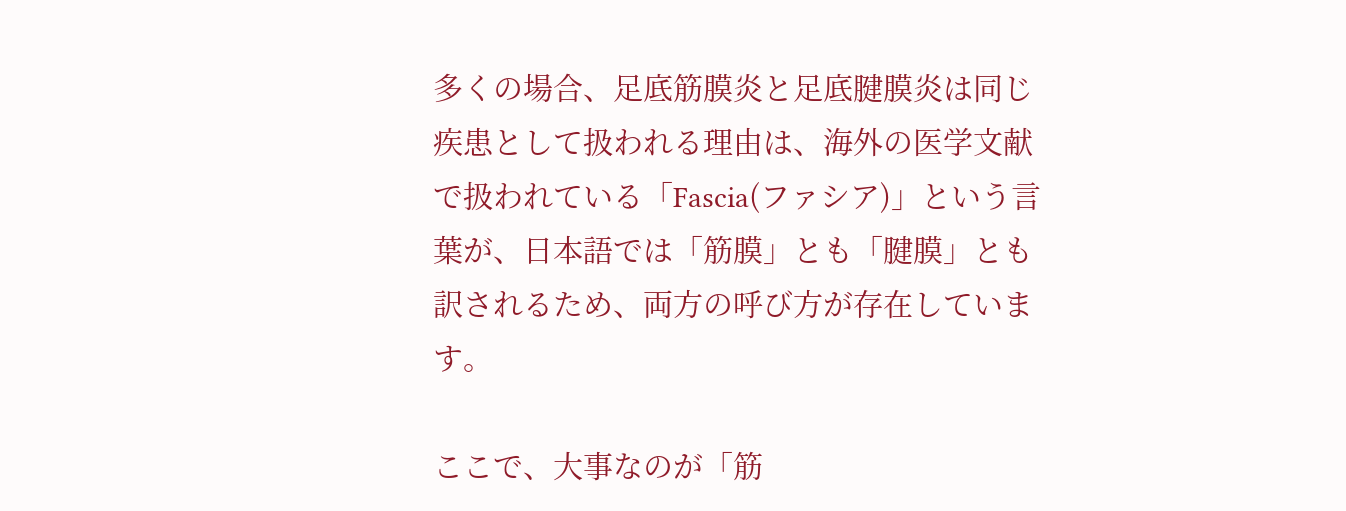多くの場合、足底筋膜炎と足底腱膜炎は同じ疾患として扱われる理由は、海外の医学文献で扱われている「Fascia(ファシア)」という言葉が、日本語では「筋膜」とも「腱膜」とも訳されるため、両方の呼び方が存在しています。

ここで、大事なのが「筋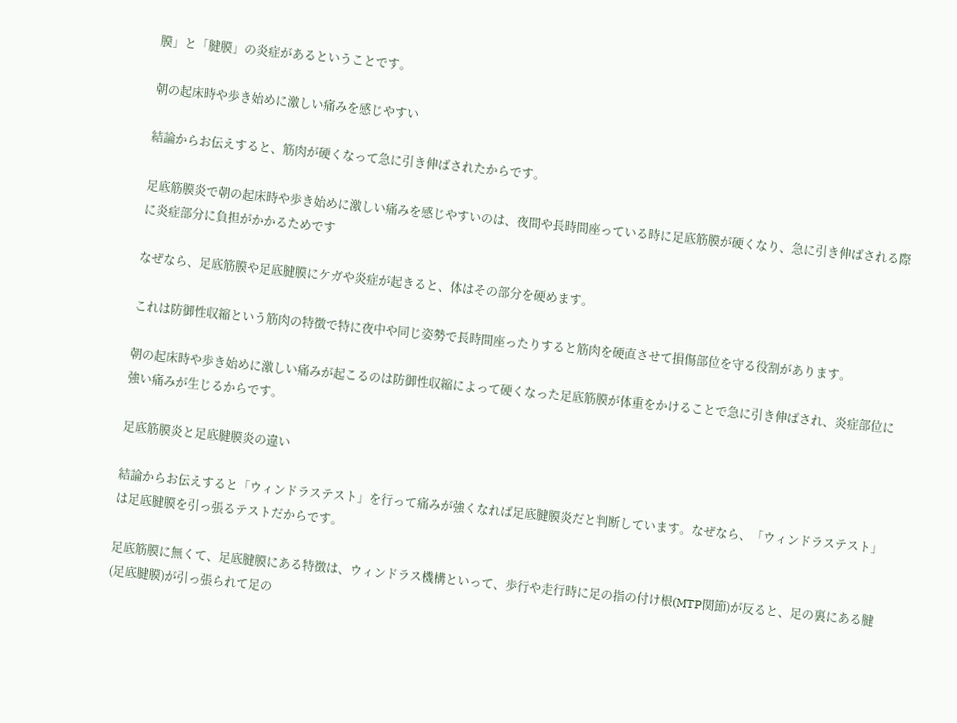膜」と「腱膜」の炎症があるということです。

朝の起床時や歩き始めに激しい痛みを感じやすい

結論からお伝えすると、筋肉が硬くなって急に引き伸ばされたからです。

足底筋膜炎で朝の起床時や歩き始めに激しい痛みを感じやすいのは、夜間や長時間座っている時に足底筋膜が硬くなり、急に引き伸ばされる際に炎症部分に負担がかかるためです

なぜなら、足底筋膜や足底腱膜にケガや炎症が起きると、体はその部分を硬めます。

これは防御性収縮という筋肉の特徴で特に夜中や同じ姿勢で長時間座ったりすると筋肉を硬直させて損傷部位を守る役割があります。

朝の起床時や歩き始めに激しい痛みが起こるのは防御性収縮によって硬くなった足底筋膜が体重をかけることで急に引き伸ばされ、炎症部位に強い痛みが生じるからです。

足底筋膜炎と足底腱膜炎の違い

結論からお伝えすると「ウィンドラステスト」を行って痛みが強くなれば足底腱膜炎だと判断しています。なぜなら、「ウィンドラステスト」は足底腱膜を引っ張るテストだからです。

足底筋膜に無くて、足底腱膜にある特徴は、ウィンドラス機構といって、歩行や走行時に足の指の付け根(MTP関節)が反ると、足の裏にある腱(足底腱膜)が引っ張られて足の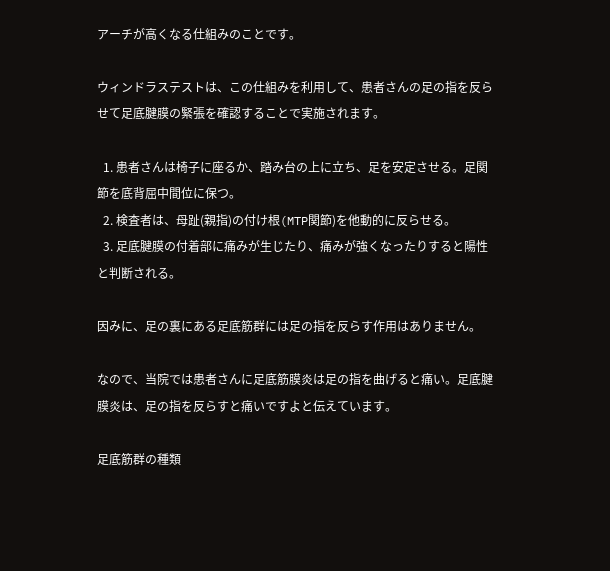アーチが高くなる仕組みのことです。

ウィンドラステストは、この仕組みを利用して、患者さんの足の指を反らせて足底腱膜の緊張を確認することで実施されます。

  1. 患者さんは椅子に座るか、踏み台の上に立ち、足を安定させる。足関節を底背屈中間位に保つ。
  2. 検査者は、母趾(親指)の付け根(MTP関節)を他動的に反らせる。
  3. 足底腱膜の付着部に痛みが生じたり、痛みが強くなったりすると陽性と判断される。

因みに、足の裏にある足底筋群には足の指を反らす作用はありません。

なので、当院では患者さんに足底筋膜炎は足の指を曲げると痛い。足底腱膜炎は、足の指を反らすと痛いですよと伝えています。

足底筋群の種類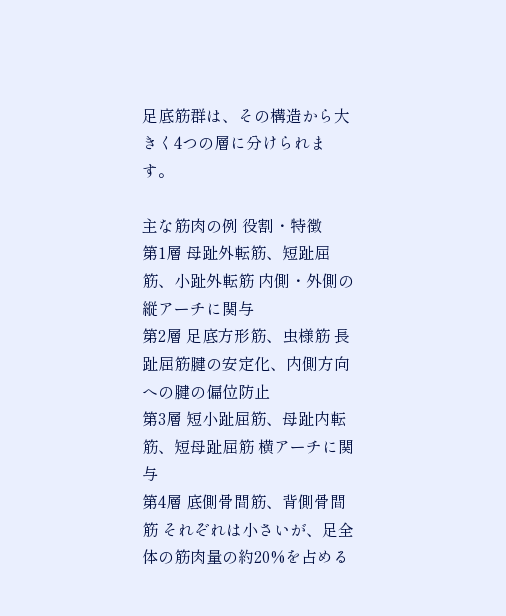足底筋群は、その構造から大きく4つの層に分けられます。

主な筋肉の例 役割・特徴
第1層 母趾外転筋、短趾屈筋、小趾外転筋 内側・外側の縦アーチに関与
第2層 足底方形筋、虫様筋 長趾屈筋腱の安定化、内側方向への腱の偏位防止
第3層 短小趾屈筋、母趾内転筋、短母趾屈筋 横アーチに関与
第4層 底側骨間筋、背側骨間筋 それぞれは小さいが、足全体の筋肉量の約20%を占める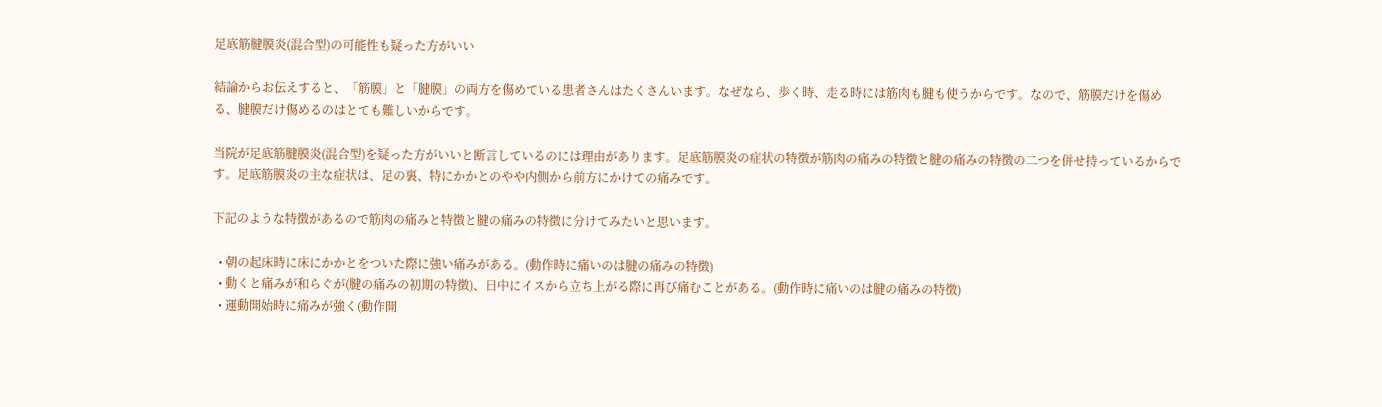足底筋腱膜炎(混合型)の可能性も疑った方がいい

結論からお伝えすると、「筋膜」と「腱膜」の両方を傷めている患者さんはたくさんいます。なぜなら、歩く時、走る時には筋肉も腱も使うからです。なので、筋膜だけを傷める、腱膜だけ傷めるのはとても難しいからです。

当院が足底筋腱膜炎(混合型)を疑った方がいいと断言しているのには理由があります。足底筋膜炎の症状の特徴が筋肉の痛みの特徴と腱の痛みの特徴の二つを併せ持っているからです。足底筋膜炎の主な症状は、足の裏、特にかかとのやや内側から前方にかけての痛みです。

下記のような特徴があるので筋肉の痛みと特徴と腱の痛みの特徴に分けてみたいと思います。

  • 朝の起床時に床にかかとをついた際に強い痛みがある。(動作時に痛いのは腱の痛みの特徴)
  • 動くと痛みが和らぐが(腱の痛みの初期の特徴)、日中にイスから立ち上がる際に再び痛むことがある。(動作時に痛いのは腱の痛みの特徴)
  • 運動開始時に痛みが強く(動作開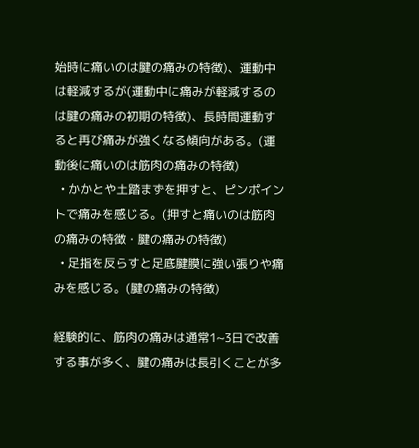始時に痛いのは腱の痛みの特徴)、運動中は軽減するが(運動中に痛みが軽減するのは腱の痛みの初期の特徴)、長時間運動すると再び痛みが強くなる傾向がある。(運動後に痛いのは筋肉の痛みの特徴)
  • かかとや土踏まずを押すと、ピンポイントで痛みを感じる。(押すと痛いのは筋肉の痛みの特徴・腱の痛みの特徴)
  • 足指を反らすと足底腱膜に強い張りや痛みを感じる。(腱の痛みの特徴)

経験的に、筋肉の痛みは通常1~3日で改善する事が多く、腱の痛みは長引くことが多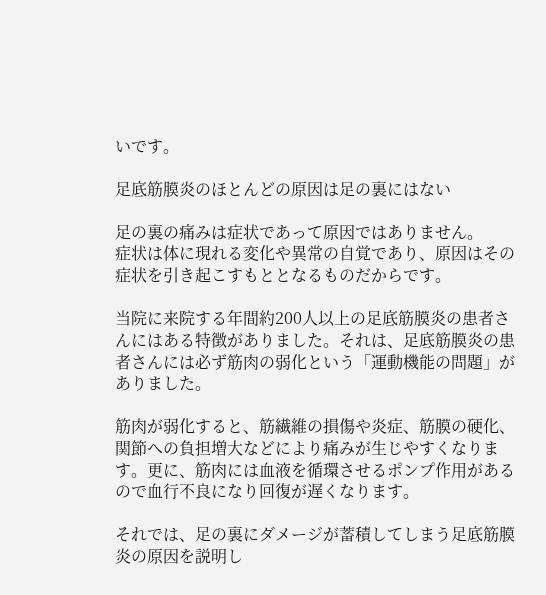いです。

足底筋膜炎のほとんどの原因は足の裏にはない

足の裏の痛みは症状であって原因ではありません。
症状は体に現れる変化や異常の自覚であり、原因はその症状を引き起こすもととなるものだからです。

当院に来院する年間約200人以上の足底筋膜炎の患者さんにはある特徴がありました。それは、足底筋膜炎の患者さんには必ず筋肉の弱化という「運動機能の問題」がありました。

筋肉が弱化すると、筋繊維の損傷や炎症、筋膜の硬化、関節への負担増大などにより痛みが生じやすくなります。更に、筋肉には血液を循環させるポンプ作用があるので血行不良になり回復が遅くなります。

それでは、足の裏にダメージが蓄積してしまう足底筋膜炎の原因を説明し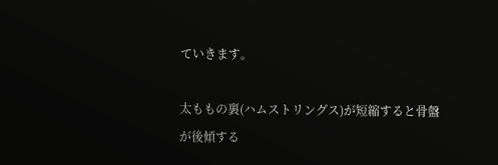ていきます。

太ももの裏(ハムストリングス)が短縮すると骨盤が後傾する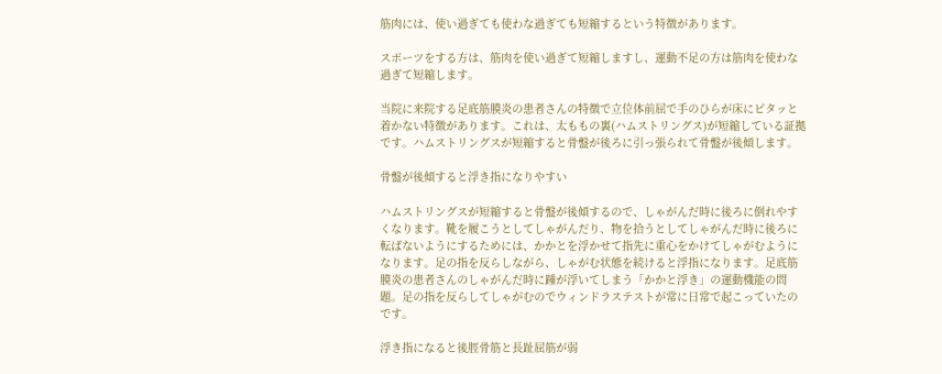筋肉には、使い過ぎても使わな過ぎても短縮するという特徴があります。

スポーツをする方は、筋肉を使い過ぎて短縮しますし、運動不足の方は筋肉を使わな過ぎて短縮します。

当院に来院する足底筋膜炎の患者さんの特徴で立位体前屈で手のひらが床にピタッと着かない特徴があります。これは、太ももの裏(ハムストリングス)が短縮している証拠です。ハムストリングスが短縮すると骨盤が後ろに引っ張られて骨盤が後傾します。

骨盤が後傾すると浮き指になりやすい

ハムストリングスが短縮すると骨盤が後傾するので、しゃがんだ時に後ろに倒れやすくなります。靴を履こうとしてしゃがんだり、物を拾うとしてしゃがんだ時に後ろに転ばないようにするためには、かかとを浮かせて指先に重心をかけてしゃがむようになります。足の指を反らしながら、しゃがむ状態を続けると浮指になります。足底筋膜炎の患者さんのしゃがんだ時に踵が浮いてしまう「かかと浮き」の運動機能の問題。足の指を反らしてしゃがむのでウィンドラステストが常に日常で起こっていたのです。

浮き指になると後脛骨筋と長趾屈筋が弱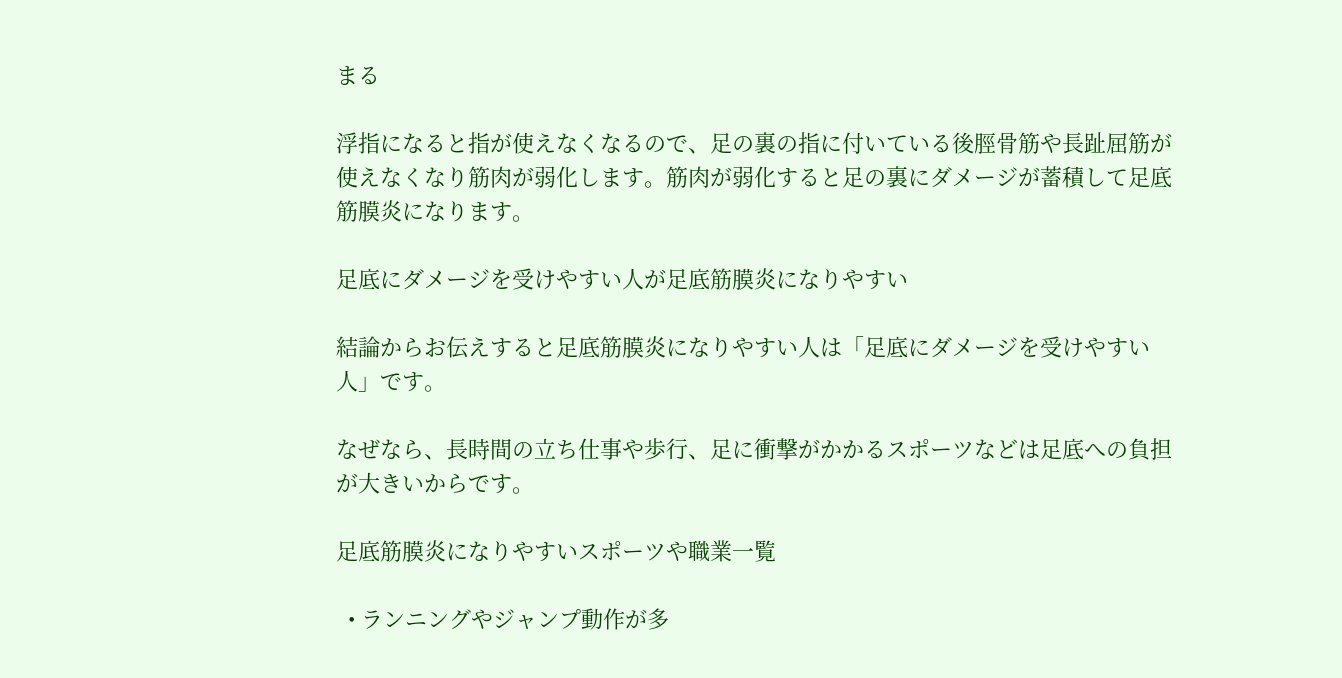まる

浮指になると指が使えなくなるので、足の裏の指に付いている後脛骨筋や長趾屈筋が使えなくなり筋肉が弱化します。筋肉が弱化すると足の裏にダメージが蓄積して足底筋膜炎になります。

足底にダメージを受けやすい人が足底筋膜炎になりやすい

結論からお伝えすると足底筋膜炎になりやすい人は「足底にダメージを受けやすい人」です。

なぜなら、長時間の立ち仕事や歩行、足に衝撃がかかるスポーツなどは足底への負担が大きいからです。

足底筋膜炎になりやすいスポーツや職業一覧

  • ランニングやジャンプ動作が多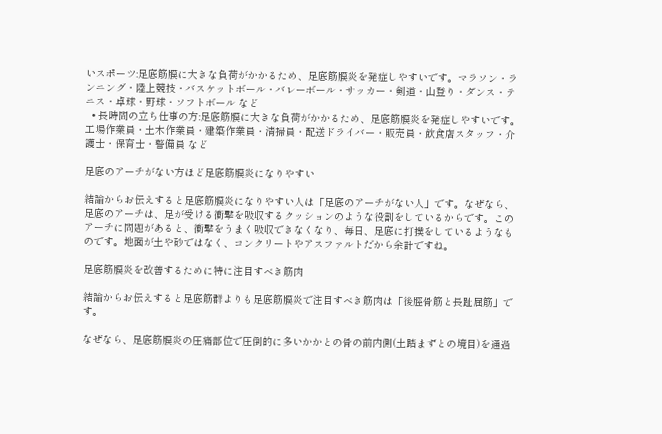いスポーツ:足底筋膜に大きな負荷がかかるため、足底筋膜炎を発症しやすいです。マラソン・ランニング・陸上競技・バスケットボール・バレーボール・サッカー・剣道・山登り・ダンス・テニス・卓球・野球・ソフトボール など
  • 長時間の立ち仕事の方:足底筋膜に大きな負荷がかかるため、足底筋膜炎を発症しやすいです。工場作業員・土木作業員・建築作業員・清掃員・配送ドライバー・販売員・飲食店スタッフ・介護士・保育士・警備員 など

足底のアーチがない方ほど足底筋膜炎になりやすい

結論からお伝えすると足底筋膜炎になりやすい人は「足底のアーチがない人」です。なぜなら、足底のアーチは、足が受ける衝撃を吸収するクッションのような役割をしているからです。このアーチに問題があると、衝撃をうまく吸収できなくなり、毎日、足底に打撲をしているようなものです。地面が土や砂ではなく、コンクリートやアスファルトだから余計ですね。

足底筋膜炎を改善するために特に注目すべき筋肉

結論からお伝えすると足底筋群よりも足底筋膜炎で注目すべき筋肉は「後脛骨筋と長趾屈筋」です。

なぜなら、足底筋膜炎の圧痛部位で圧倒的に多いかかとの骨の前内側(土踏まずとの境目)を通過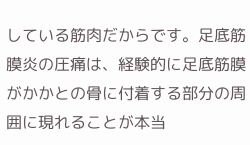している筋肉だからです。足底筋膜炎の圧痛は、経験的に足底筋膜がかかとの骨に付着する部分の周囲に現れることが本当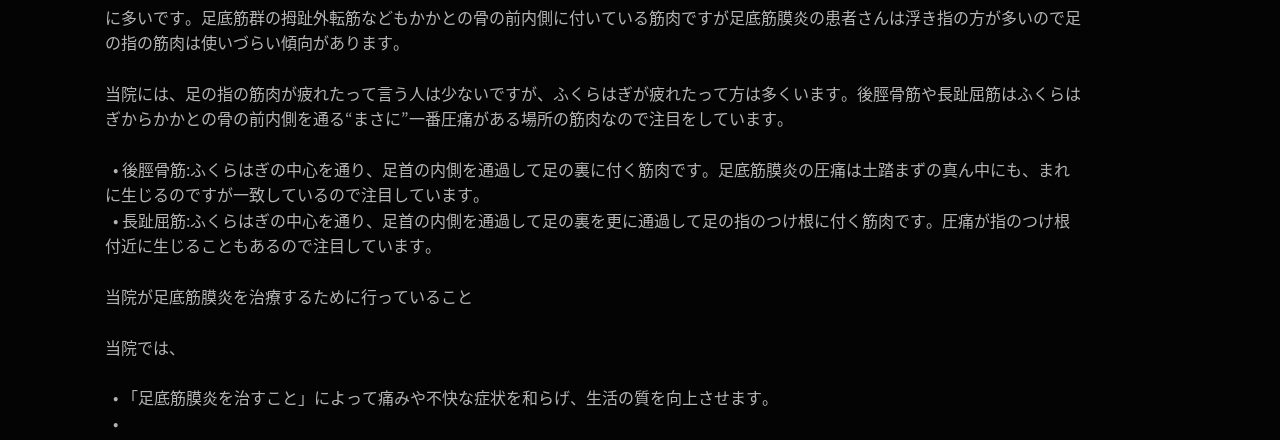に多いです。足底筋群の拇趾外転筋などもかかとの骨の前内側に付いている筋肉ですが足底筋膜炎の患者さんは浮き指の方が多いので足の指の筋肉は使いづらい傾向があります。

当院には、足の指の筋肉が疲れたって言う人は少ないですが、ふくらはぎが疲れたって方は多くいます。後脛骨筋や長趾屈筋はふくらはぎからかかとの骨の前内側を通る“まさに”一番圧痛がある場所の筋肉なので注目をしています。

  • 後脛骨筋:ふくらはぎの中心を通り、足首の内側を通過して足の裏に付く筋肉です。足底筋膜炎の圧痛は土踏まずの真ん中にも、まれに生じるのですが一致しているので注目しています。
  • 長趾屈筋:ふくらはぎの中心を通り、足首の内側を通過して足の裏を更に通過して足の指のつけ根に付く筋肉です。圧痛が指のつけ根付近に生じることもあるので注目しています。

当院が足底筋膜炎を治療するために行っていること

当院では、

  • 「足底筋膜炎を治すこと」によって痛みや不快な症状を和らげ、生活の質を向上させます。
  •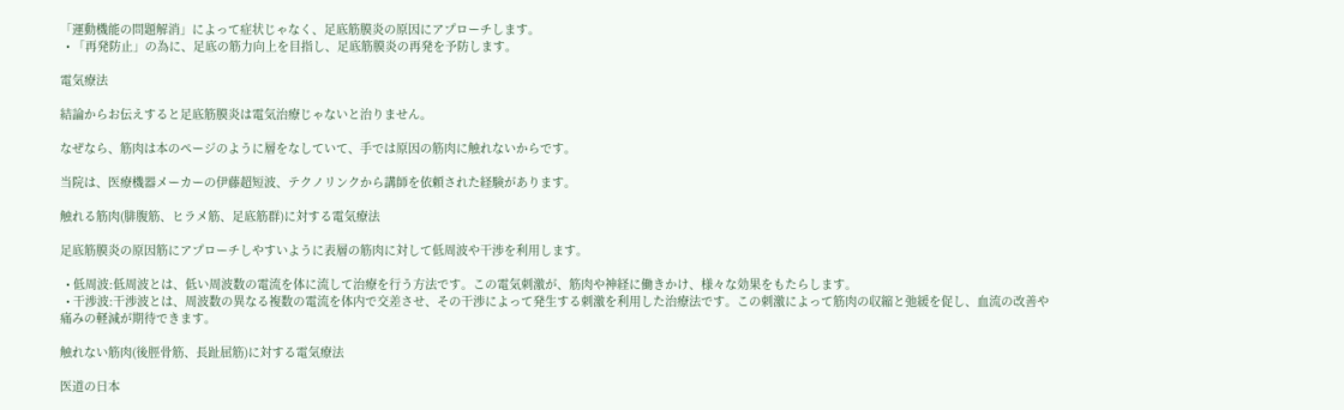「運動機能の問題解消」によって症状じゃなく、足底筋膜炎の原因にアプローチします。
  • 「再発防止」の為に、足底の筋力向上を目指し、足底筋膜炎の再発を予防します。

電気療法

結論からお伝えすると足底筋膜炎は電気治療じゃないと治りません。

なぜなら、筋肉は本のページのように層をなしていて、手では原因の筋肉に触れないからです。

当院は、医療機器メーカーの伊藤超短波、テクノリンクから講師を依頼された経験があります。

触れる筋肉(腓腹筋、ヒラメ筋、足底筋群)に対する電気療法

足底筋膜炎の原因筋にアプローチしやすいように表層の筋肉に対して低周波や干渉を利用します。

  • 低周波:低周波とは、低い周波数の電流を体に流して治療を行う方法です。この電気刺激が、筋肉や神経に働きかけ、様々な効果をもたらします。
  • 干渉波:干渉波とは、周波数の異なる複数の電流を体内で交差させ、その干渉によって発生する刺激を利用した治療法です。この刺激によって筋肉の収縮と弛緩を促し、血流の改善や痛みの軽減が期待できます。

触れない筋肉(後脛骨筋、長趾屈筋)に対する電気療法

医道の日本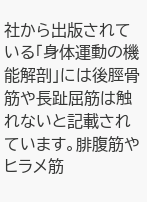社から出版されている「身体運動の機能解剖」には後脛骨筋や長趾屈筋は触れないと記載されています。腓腹筋やヒラメ筋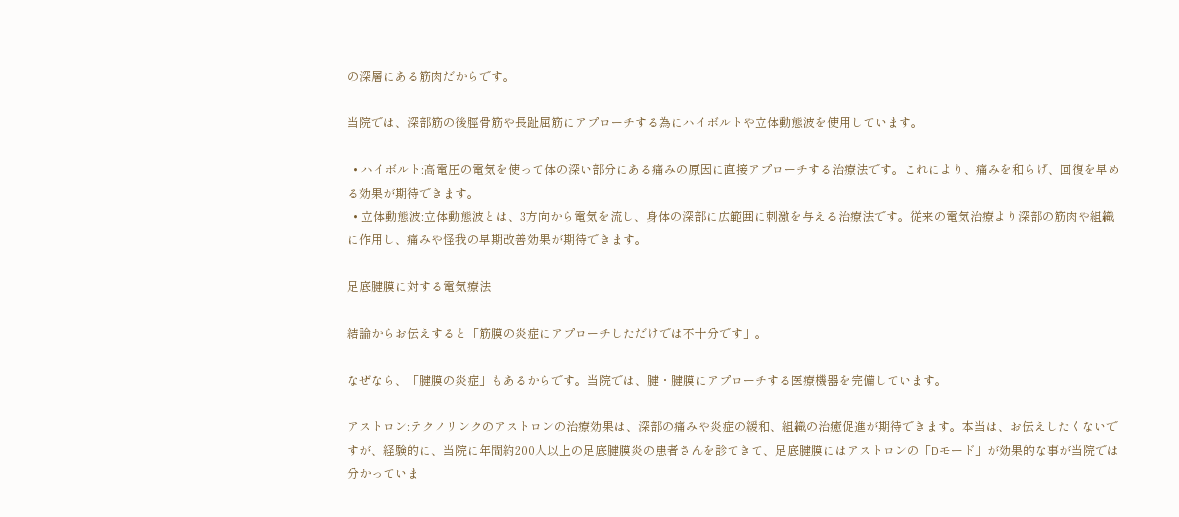の深層にある筋肉だからです。

当院では、深部筋の後脛骨筋や長趾屈筋にアプローチする為にハイボルトや立体動態波を使用しています。

  • ハイボルト:高電圧の電気を使って体の深い部分にある痛みの原因に直接アプローチする治療法です。これにより、痛みを和らげ、回復を早める効果が期待できます。
  • 立体動態波:立体動態波とは、3方向から電気を流し、身体の深部に広範囲に刺激を与える治療法です。従来の電気治療より深部の筋肉や組織に作用し、痛みや怪我の早期改善効果が期待できます。

足底腱膜に対する電気療法

結論からお伝えすると「筋膜の炎症にアプローチしただけでは不十分です」。

なぜなら、「腱膜の炎症」もあるからです。当院では、腱・腱膜にアプローチする医療機器を完備しています。

アストロン:テクノリンクのアストロンの治療効果は、深部の痛みや炎症の緩和、組織の治癒促進が期待できます。本当は、お伝えしたくないですが、経験的に、当院に年間約200人以上の足底腱膜炎の患者さんを診てきて、足底腱膜にはアストロンの「Dモード」が効果的な事が当院では分かっていま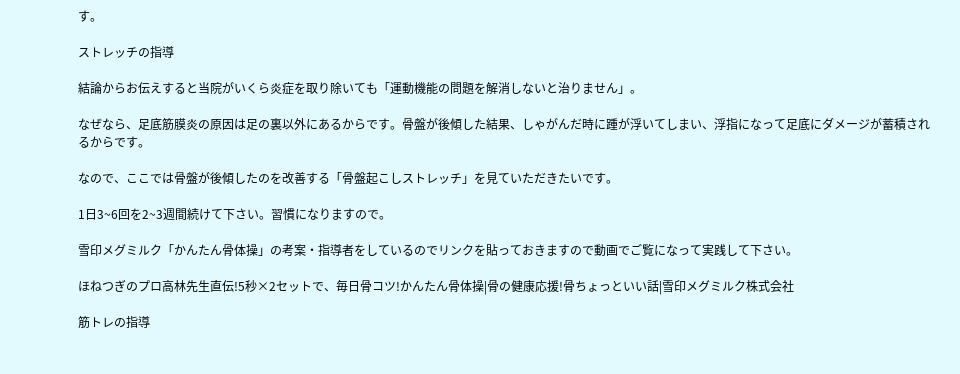す。

ストレッチの指導

結論からお伝えすると当院がいくら炎症を取り除いても「運動機能の問題を解消しないと治りません」。

なぜなら、足底筋膜炎の原因は足の裏以外にあるからです。骨盤が後傾した結果、しゃがんだ時に踵が浮いてしまい、浮指になって足底にダメージが蓄積されるからです。

なので、ここでは骨盤が後傾したのを改善する「骨盤起こしストレッチ」を見ていただきたいです。

1日3~6回を2~3週間続けて下さい。習慣になりますので。

雪印メグミルク「かんたん骨体操」の考案・指導者をしているのでリンクを貼っておきますので動画でご覧になって実践して下さい。

ほねつぎのプロ高林先生直伝!5秒×2セットで、毎日骨コツ!かんたん骨体操|骨の健康応援!骨ちょっといい話|雪印メグミルク株式会社

筋トレの指導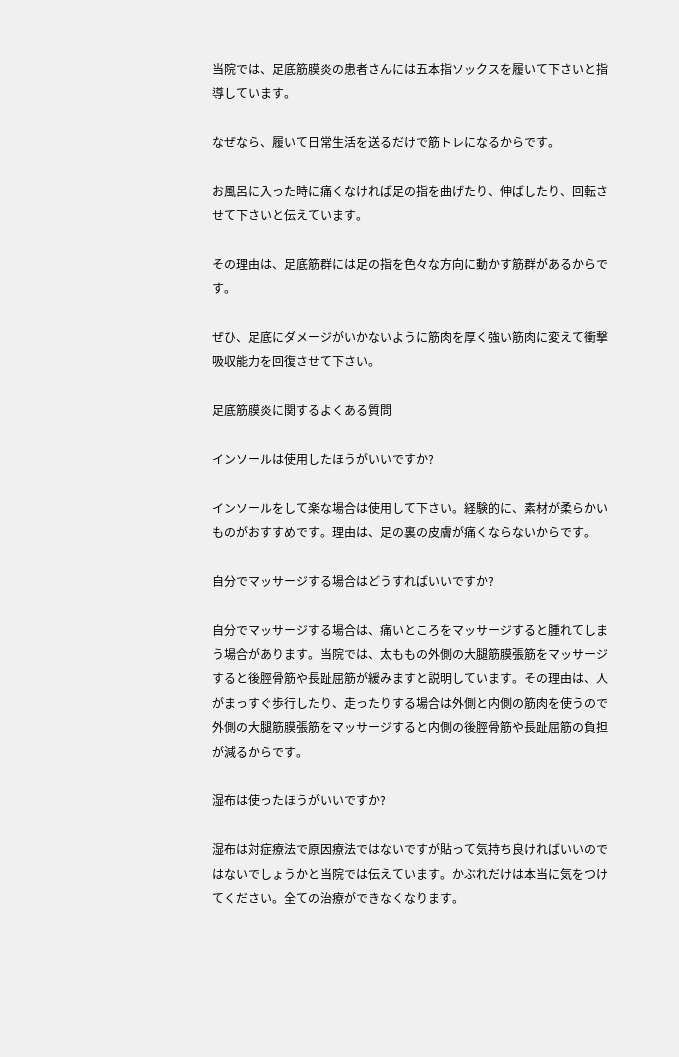当院では、足底筋膜炎の患者さんには五本指ソックスを履いて下さいと指導しています。

なぜなら、履いて日常生活を送るだけで筋トレになるからです。

お風呂に入った時に痛くなければ足の指を曲げたり、伸ばしたり、回転させて下さいと伝えています。

その理由は、足底筋群には足の指を色々な方向に動かす筋群があるからです。

ぜひ、足底にダメージがいかないように筋肉を厚く強い筋肉に変えて衝撃吸収能力を回復させて下さい。

足底筋膜炎に関するよくある質問

インソールは使用したほうがいいですか?

インソールをして楽な場合は使用して下さい。経験的に、素材が柔らかいものがおすすめです。理由は、足の裏の皮膚が痛くならないからです。

自分でマッサージする場合はどうすればいいですか?

自分でマッサージする場合は、痛いところをマッサージすると腫れてしまう場合があります。当院では、太ももの外側の大腿筋膜張筋をマッサージすると後脛骨筋や長趾屈筋が緩みますと説明しています。その理由は、人がまっすぐ歩行したり、走ったりする場合は外側と内側の筋肉を使うので外側の大腿筋膜張筋をマッサージすると内側の後脛骨筋や長趾屈筋の負担が減るからです。

湿布は使ったほうがいいですか?

湿布は対症療法で原因療法ではないですが貼って気持ち良ければいいのではないでしょうかと当院では伝えています。かぶれだけは本当に気をつけてください。全ての治療ができなくなります。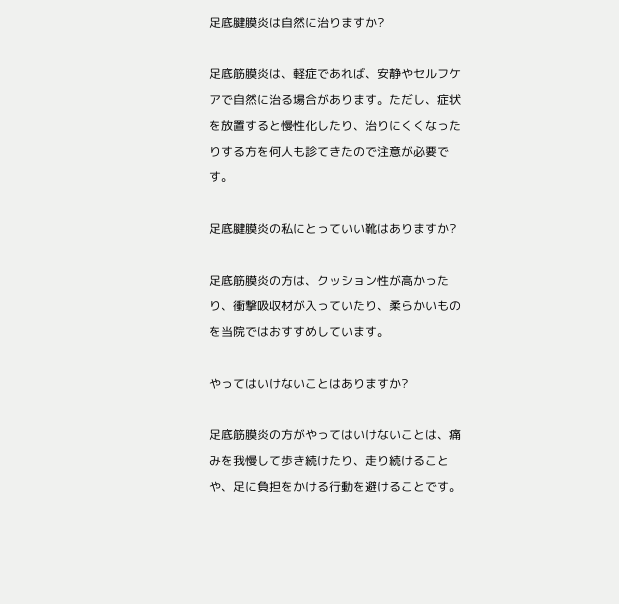足底腱膜炎は自然に治りますか?

足底筋膜炎は、軽症であれば、安静やセルフケアで自然に治る場合があります。ただし、症状を放置すると慢性化したり、治りにくくなったりする方を何人も診てきたので注意が必要です。

足底腱膜炎の私にとっていい靴はありますか?

足底筋膜炎の方は、クッション性が高かったり、衝撃吸収材が入っていたり、柔らかいものを当院ではおすすめしています。

やってはいけないことはありますか?

足底筋膜炎の方がやってはいけないことは、痛みを我慢して歩き続けたり、走り続けることや、足に負担をかける行動を避けることです。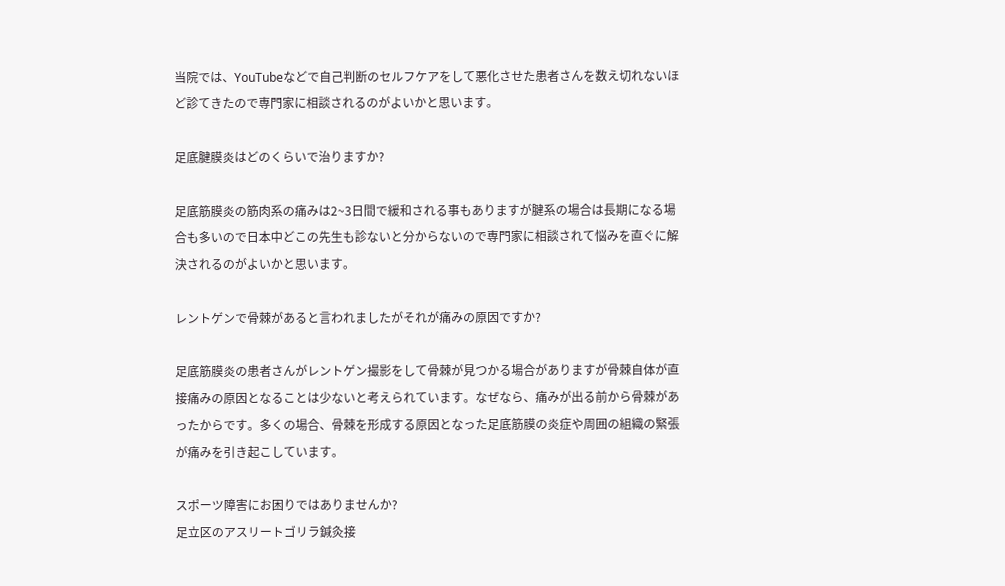当院では、YouTubeなどで自己判断のセルフケアをして悪化させた患者さんを数え切れないほど診てきたので専門家に相談されるのがよいかと思います。

足底腱膜炎はどのくらいで治りますか?

足底筋膜炎の筋肉系の痛みは2~3日間で緩和される事もありますが腱系の場合は長期になる場合も多いので日本中どこの先生も診ないと分からないので専門家に相談されて悩みを直ぐに解決されるのがよいかと思います。

レントゲンで骨棘があると言われましたがそれが痛みの原因ですか?

足底筋膜炎の患者さんがレントゲン撮影をして骨棘が見つかる場合がありますが骨棘自体が直接痛みの原因となることは少ないと考えられています。なぜなら、痛みが出る前から骨棘があったからです。多くの場合、骨棘を形成する原因となった足底筋膜の炎症や周囲の組織の緊張が痛みを引き起こしています。

スポーツ障害にお困りではありませんか?
足立区のアスリートゴリラ鍼灸接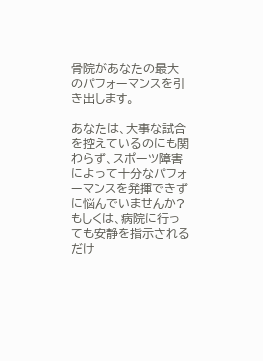骨院があなたの最大のパフォーマンスを引き出します。

あなたは、大事な試合を控えているのにも関わらず、スポーツ障害によって十分なパフォーマンスを発揮できずに悩んでいませんか?もしくは、病院に行っても安静を指示されるだけ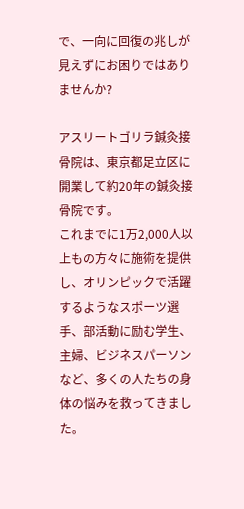で、一向に回復の兆しが見えずにお困りではありませんか?

アスリートゴリラ鍼灸接骨院は、東京都足立区に開業して約20年の鍼灸接骨院です。
これまでに1万2,000人以上もの方々に施術を提供し、オリンピックで活躍するようなスポーツ選手、部活動に励む学生、主婦、ビジネスパーソンなど、多くの人たちの身体の悩みを救ってきました。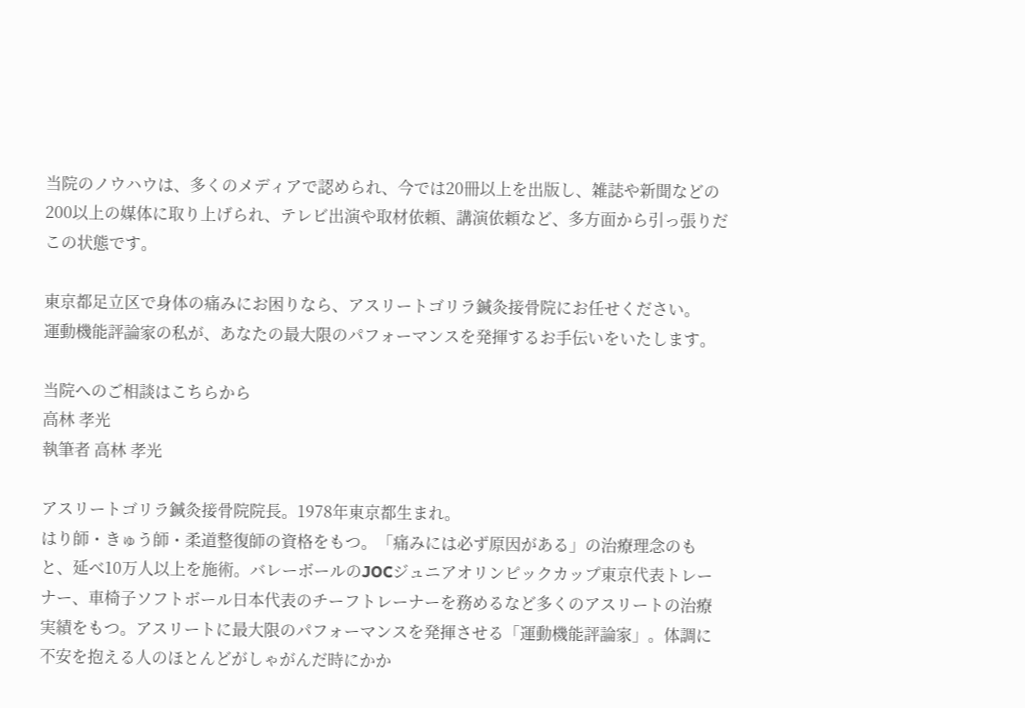当院のノウハウは、多くのメディアで認められ、今では20冊以上を出版し、雑誌や新聞などの200以上の媒体に取り上げられ、テレビ出演や取材依頼、講演依頼など、多方面から引っ張りだこの状態です。

東京都足立区で身体の痛みにお困りなら、アスリートゴリラ鍼灸接骨院にお任せください。
運動機能評論家の私が、あなたの最大限のパフォーマンスを発揮するお手伝いをいたします。

当院へのご相談はこちらから
高林 孝光
執筆者 高林 孝光

アスリートゴリラ鍼灸接骨院院長。1978年東京都生まれ。
はり師・きゅう師・柔道整復師の資格をもつ。「痛みには必ず原因がある」の治療理念のもと、延べ10万人以上を施術。バレーボールのJOCジュニアオリンピックカップ東京代表トレーナー、車椅子ソフトボール日本代表のチーフトレーナーを務めるなど多くのアスリートの治療実績をもつ。アスリートに最大限のパフォーマンスを発揮させる「運動機能評論家」。体調に不安を抱える人のほとんどがしゃがんだ時にかか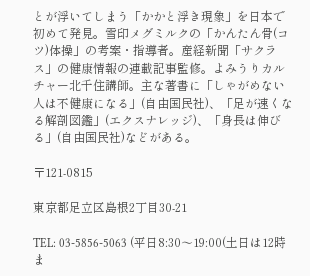とが浮いてしまう「かかと浮き現象」を日本で初めて発見。雪印メグミルクの「かんたん骨(コツ)体操」の考案・指導者。産経新聞「サクラス」の健康情報の連載記事監修。よみうりカルチャー北千住講師。主な著書に「しゃがめない人は不健康になる」(自由国民社)、「足が速くなる解剖図鑑」(エクスナレッジ)、「身長は伸びる」(自由国民社)などがある。

〒121-0815

東京都足立区島根2丁目30-21

TEL: 03-5856-5063 (平日8:30〜19:00(土日は12時ま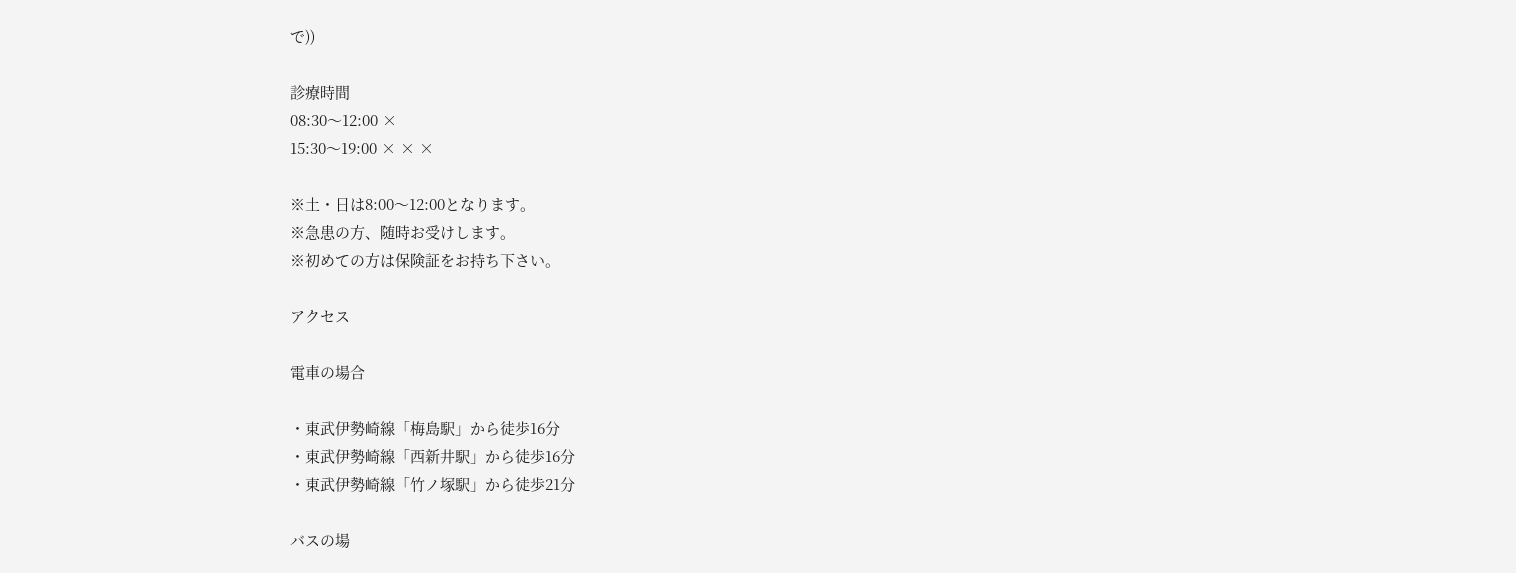で))

診療時間
08:30〜12:00 ×
15:30〜19:00 × × ×

※土・日は8:00〜12:00となります。
※急患の方、随時お受けします。
※初めての方は保険証をお持ち下さい。

アクセス

電車の場合

・東武伊勢崎線「梅島駅」から徒歩16分
・東武伊勢崎線「西新井駅」から徒歩16分
・東武伊勢崎線「竹ノ塚駅」から徒歩21分

バスの場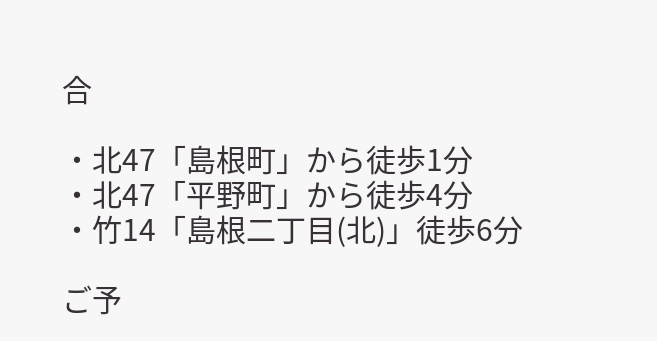合

・北47「島根町」から徒歩1分
・北47「平野町」から徒歩4分
・竹14「島根二丁目(北)」徒歩6分

ご予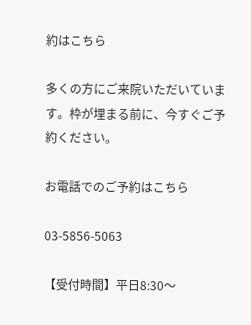約はこちら

多くの方にご来院いただいています。枠が埋まる前に、今すぐご予約ください。

お電話でのご予約はこちら

03-5856-5063

【受付時間】平日8:30〜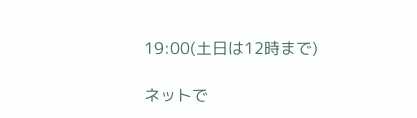19:00(土日は12時まで)

ネットで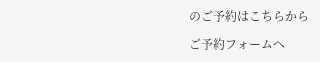のご予約はこちらから

ご予約フォームへ